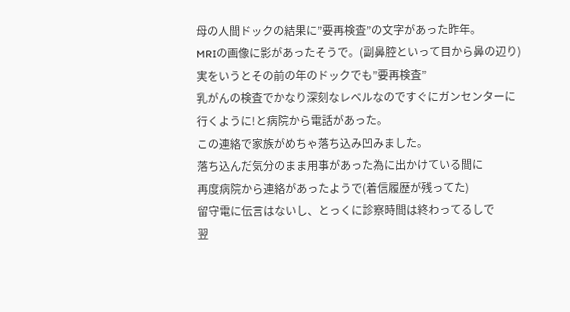母の人間ドックの結果に”要再検査”の文字があった昨年。
MRIの画像に影があったそうで。(副鼻腔といって目から鼻の辺り)
実をいうとその前の年のドックでも”要再検査”
乳がんの検査でかなり深刻なレベルなのですぐにガンセンターに
行くように!と病院から電話があった。
この連絡で家族がめちゃ落ち込み凹みました。
落ち込んだ気分のまま用事があった為に出かけている間に
再度病院から連絡があったようで(着信履歴が残ってた)
留守電に伝言はないし、とっくに診察時間は終わってるしで
翌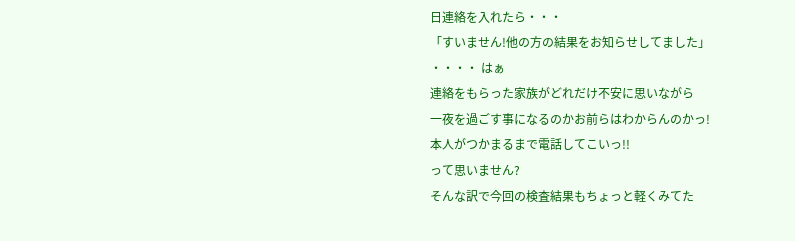日連絡を入れたら・・・
「すいません!他の方の結果をお知らせしてました」
・・・・ はぁ
連絡をもらった家族がどれだけ不安に思いながら
一夜を過ごす事になるのかお前らはわからんのかっ!
本人がつかまるまで電話してこいっ!!
って思いません?
そんな訳で今回の検査結果もちょっと軽くみてた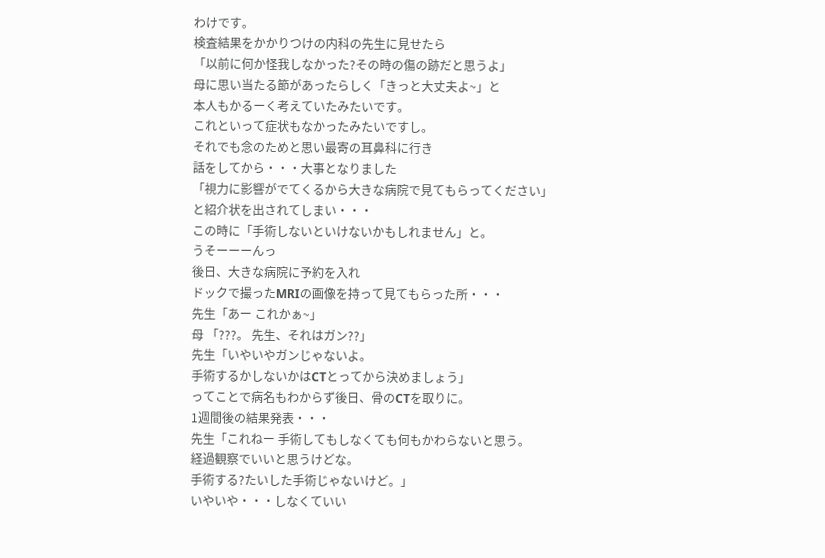わけです。
検査結果をかかりつけの内科の先生に見せたら
「以前に何か怪我しなかった?その時の傷の跡だと思うよ」
母に思い当たる節があったらしく「きっと大丈夫よ~」と
本人もかるーく考えていたみたいです。
これといって症状もなかったみたいですし。
それでも念のためと思い最寄の耳鼻科に行き
話をしてから・・・大事となりました
「視力に影響がでてくるから大きな病院で見てもらってください」
と紹介状を出されてしまい・・・
この時に「手術しないといけないかもしれません」と。
うそーーーんっ
後日、大きな病院に予約を入れ
ドックで撮ったMRIの画像を持って見てもらった所・・・
先生「あー これかぁ~」
母 「???。 先生、それはガン??」
先生「いやいやガンじゃないよ。
手術するかしないかはCTとってから決めましょう」
ってことで病名もわからず後日、骨のCTを取りに。
1週間後の結果発表・・・
先生「これねー 手術してもしなくても何もかわらないと思う。
経過観察でいいと思うけどな。
手術する?たいした手術じゃないけど。」
いやいや・・・しなくていい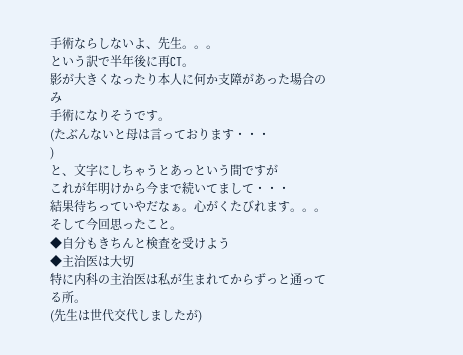手術ならしないよ、先生。。。
という訳で半年後に再CT。
影が大きくなったり本人に何か支障があった場合のみ
手術になりそうです。
(たぶんないと母は言っております・・・
)
と、文字にしちゃうとあっという間ですが
これが年明けから今まで続いてまして・・・
結果待ちっていやだなぁ。心がくたびれます。。。
そして今回思ったこと。
◆自分もきちんと検査を受けよう
◆主治医は大切
特に内科の主治医は私が生まれてからずっと通ってる所。
(先生は世代交代しましたが)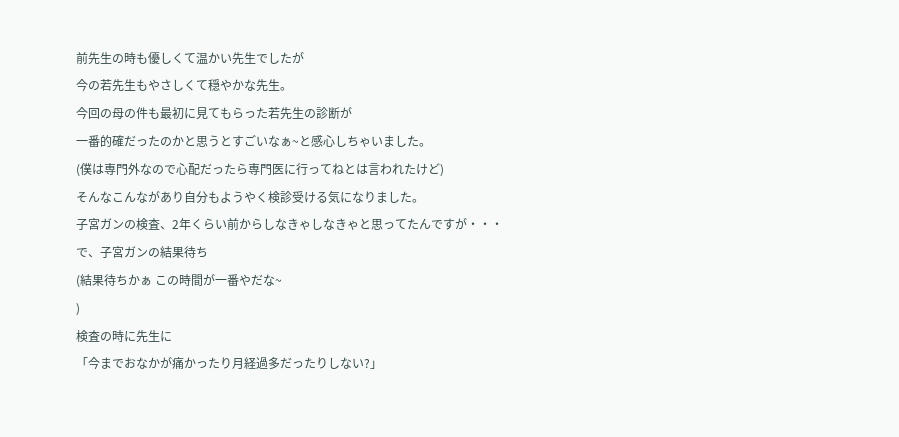前先生の時も優しくて温かい先生でしたが
今の若先生もやさしくて穏やかな先生。
今回の母の件も最初に見てもらった若先生の診断が
一番的確だったのかと思うとすごいなぁ~と感心しちゃいました。
(僕は専門外なので心配だったら専門医に行ってねとは言われたけど)
そんなこんながあり自分もようやく検診受ける気になりました。
子宮ガンの検査、2年くらい前からしなきゃしなきゃと思ってたんですが・・・
で、子宮ガンの結果待ち
(結果待ちかぁ この時間が一番やだな~
)
検査の時に先生に
「今までおなかが痛かったり月経過多だったりしない?」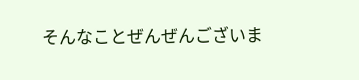そんなことぜんぜんございま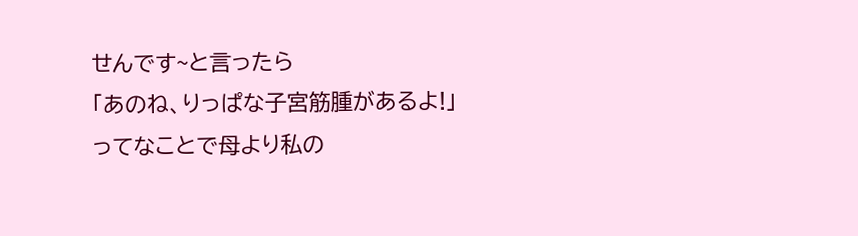せんです~と言ったら
「あのね、りっぱな子宮筋腫があるよ!」
ってなことで母より私の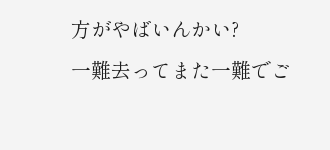方がやばいんかい?
一難去ってまた一難でご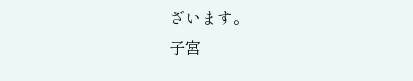ざいます。
子宮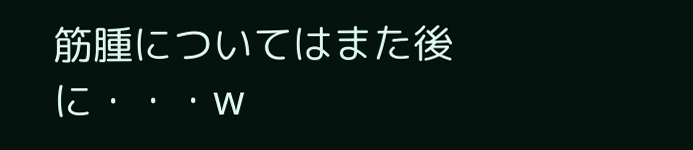筋腫についてはまた後に・・・w